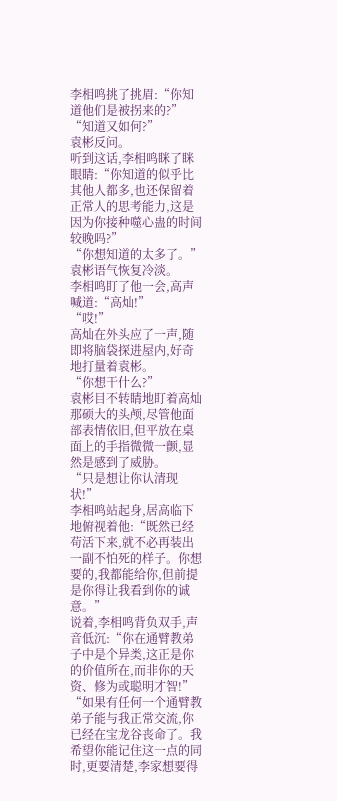李相鸣挑了挑眉:“你知道他们是被拐来的?”
“知道又如何?”
袁彬反问。
听到这话,李相鸣眯了眯眼睛:“你知道的似乎比其他人都多,也还保留着正常人的思考能力,这是因为你接种噬心蛊的时间较晚吗?”
“你想知道的太多了。”
袁彬语气恢复冷淡。
李相鸣盯了他一会,高声喊道:“高灿!”
“哎!”
高灿在外头应了一声,随即将脑袋探进屋内,好奇地打量着袁彬。
“你想干什么?”
袁彬目不转睛地盯着高灿那硕大的头颅,尽管他面部表情依旧,但平放在桌面上的手指微微一颤,显然是感到了威胁。
“只是想让你认清现状!”
李相鸣站起身,居高临下地俯视着他:“既然已经苟活下来,就不必再装出一副不怕死的样子。你想要的,我都能给你,但前提是你得让我看到你的诚意。”
说着,李相鸣背负双手,声音低沉:“你在通臂教弟子中是个异类,这正是你的价值所在,而非你的天资、修为或聪明才智!”
“如果有任何一个通臂教弟子能与我正常交流,你已经在宝龙谷丧命了。我希望你能记住这一点的同时,更要清楚,李家想要得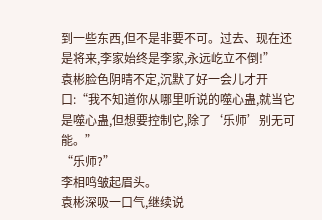到一些东西,但不是非要不可。过去、现在还是将来,李家始终是李家,永远屹立不倒!”
袁彬脸色阴晴不定,沉默了好一会儿才开口:“我不知道你从哪里听说的噬心蛊,就当它是噬心蛊,但想要控制它,除了‘乐师’别无可能。”
“乐师?”
李相鸣皱起眉头。
袁彬深吸一口气,继续说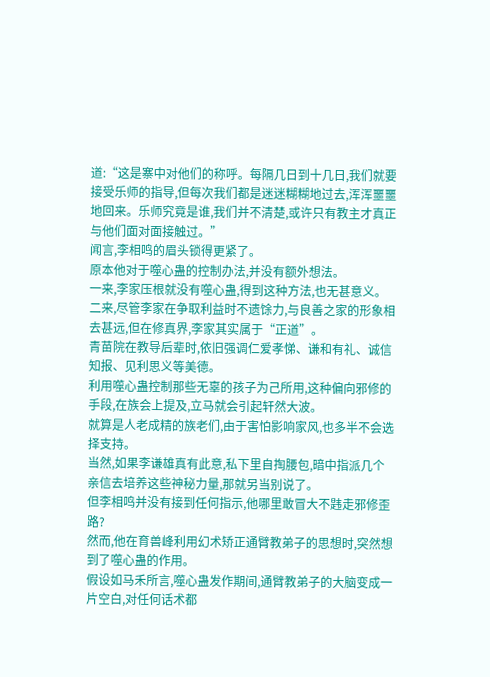道:“这是寨中对他们的称呼。每隔几日到十几日,我们就要接受乐师的指导,但每次我们都是迷迷糊糊地过去,浑浑噩噩地回来。乐师究竟是谁,我们并不清楚,或许只有教主才真正与他们面对面接触过。”
闻言,李相鸣的眉头锁得更紧了。
原本他对于噬心蛊的控制办法,并没有额外想法。
一来,李家压根就没有噬心蛊,得到这种方法,也无甚意义。
二来,尽管李家在争取利益时不遗馀力,与良善之家的形象相去甚远,但在修真界,李家其实属于“正道”。
青苗院在教导后辈时,依旧强调仁爱孝悌、谦和有礼、诚信知报、见利思义等美德。
利用噬心蛊控制那些无辜的孩子为己所用,这种偏向邪修的手段,在族会上提及,立马就会引起轩然大波。
就算是人老成精的族老们,由于害怕影响家风,也多半不会选择支持。
当然,如果李谦雄真有此意,私下里自掏腰包,暗中指派几个亲信去培养这些神秘力量,那就另当别说了。
但李相鸣并没有接到任何指示,他哪里敢冒大不韪走邪修歪路?
然而,他在育兽峰利用幻术矫正通臂教弟子的思想时,突然想到了噬心蛊的作用。
假设如马禾所言,噬心蛊发作期间,通臂教弟子的大脑变成一片空白,对任何话术都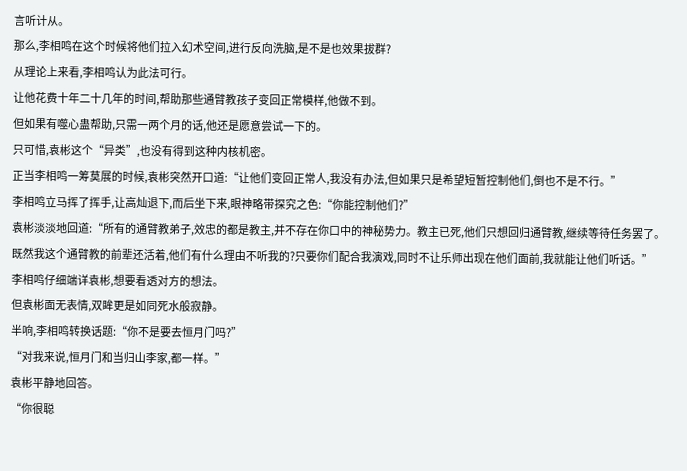言听计从。
那么,李相鸣在这个时候将他们拉入幻术空间,进行反向洗脑,是不是也效果拔群?
从理论上来看,李相鸣认为此法可行。
让他花费十年二十几年的时间,帮助那些通臂教孩子变回正常模样,他做不到。
但如果有噬心蛊帮助,只需一两个月的话,他还是愿意尝试一下的。
只可惜,袁彬这个“异类”,也没有得到这种内核机密。
正当李相鸣一筹莫展的时候,袁彬突然开口道:“让他们变回正常人,我没有办法,但如果只是希望短暂控制他们,倒也不是不行。”
李相鸣立马挥了挥手,让高灿退下,而后坐下来,眼神略带探究之色:“你能控制他们?”
袁彬淡淡地回道:“所有的通臂教弟子,效忠的都是教主,并不存在你口中的神秘势力。教主已死,他们只想回归通臂教,继续等待任务罢了。既然我这个通臂教的前辈还活着,他们有什么理由不听我的?只要你们配合我演戏,同时不让乐师出现在他们面前,我就能让他们听话。”
李相鸣仔细端详袁彬,想要看透对方的想法。
但袁彬面无表情,双眸更是如同死水般寂静。
半响,李相鸣转换话题:“你不是要去恒月门吗?”
“对我来说,恒月门和当归山李家,都一样。”
袁彬平静地回答。
“你很聪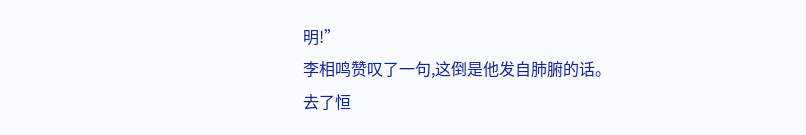明!”
李相鸣赞叹了一句,这倒是他发自肺腑的话。
去了恒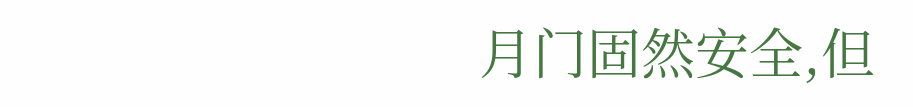月门固然安全,但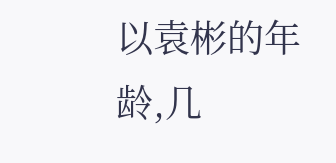以袁彬的年龄,几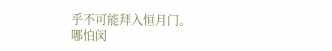乎不可能拜入恒月门。
哪怕闵